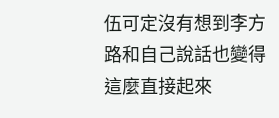伍可定沒有想到李方路和自己說話也變得這麼直接起來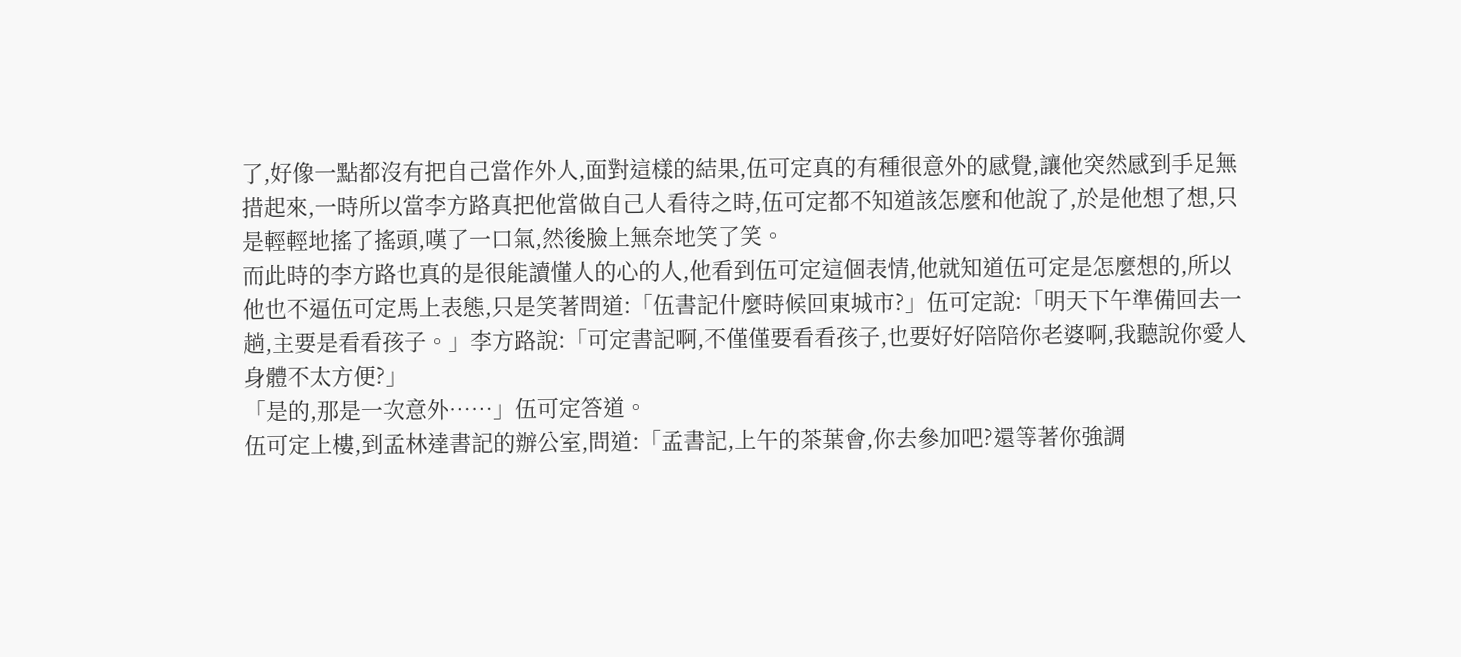了,好像一點都沒有把自己當作外人,面對這樣的結果,伍可定真的有種很意外的感覺,讓他突然感到手足無措起來,一時所以當李方路真把他當做自己人看待之時,伍可定都不知道該怎麼和他說了,於是他想了想,只是輕輕地搖了搖頭,嘆了一口氣,然後臉上無奈地笑了笑。
而此時的李方路也真的是很能讀懂人的心的人,他看到伍可定這個表情,他就知道伍可定是怎麼想的,所以他也不逼伍可定馬上表態,只是笑著問道:「伍書記什麼時候回東城市?」伍可定說:「明天下午準備回去一趟,主要是看看孩子。」李方路說:「可定書記啊,不僅僅要看看孩子,也要好好陪陪你老婆啊,我聽說你愛人身體不太方便?」
「是的,那是一次意外……」伍可定答道。
伍可定上樓,到孟林達書記的辦公室,問道:「孟書記,上午的茶葉會,你去參加吧?還等著你強調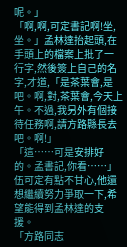呢。」
「啊,啊,可定書記啊!坐,坐。」孟林達抬起頭,在手頭上的檔案上批了一行字,然後簽上自己的名字,才道,「是茶葉會,是吧。啊,對,茶葉會,今天上午。不過,我另外有個接待任務啊,請方路縣長去吧。啊!」
「這……可是安排好的。孟書記,你看……」伍可定有點不甘心,他還想繼續努力爭取一下,希望能得到孟林達的支援。
「方路同志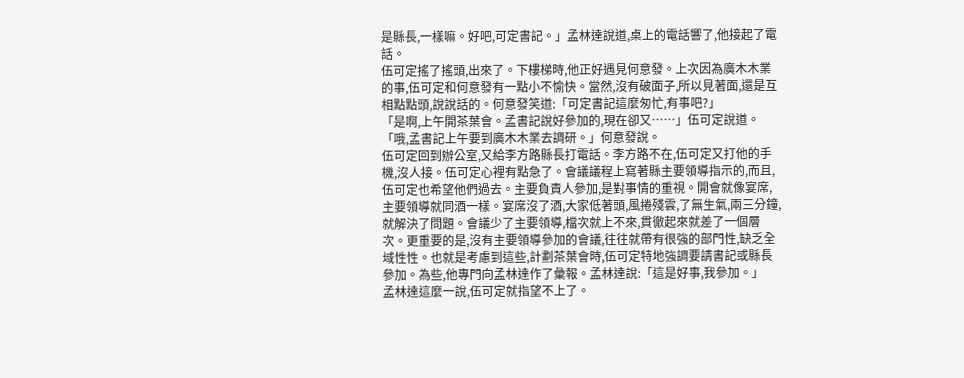是縣長,一樣嘛。好吧,可定書記。」孟林達說道,桌上的電話響了,他接起了電話。
伍可定搖了搖頭,出來了。下樓梯時,他正好遇見何意發。上次因為廣木木業的事,伍可定和何意發有一點小不愉快。當然,沒有破面子,所以見著面,還是互相點點頭,說說話的。何意發笑道:「可定書記這麼匆忙,有事吧?」
「是啊,上午開茶葉會。孟書記說好參加的,現在卻又……」伍可定說道。
「哦,孟書記上午要到廣木木業去調研。」何意發說。
伍可定回到辦公室,又給李方路縣長打電話。李方路不在,伍可定又打他的手機,沒人接。伍可定心裡有點急了。會議議程上寫著縣主要領導指示的,而且,伍可定也希望他們過去。主要負責人參加,是對事情的重視。開會就像宴席,主要領導就同酒一樣。宴席沒了酒,大家低著頭,風捲殘雲,了無生氣,兩三分鐘,就解決了問題。會議少了主要領導,檔次就上不來,貫徹起來就差了一個層次。更重要的是,沒有主要領導參加的會議,往往就帶有很強的部門性,缺乏全域性性。也就是考慮到這些,計劃茶葉會時,伍可定特地強調要請書記或縣長參加。為些,他專門向孟林達作了彙報。孟林達說:「這是好事,我參加。」
孟林達這麼一說,伍可定就指望不上了。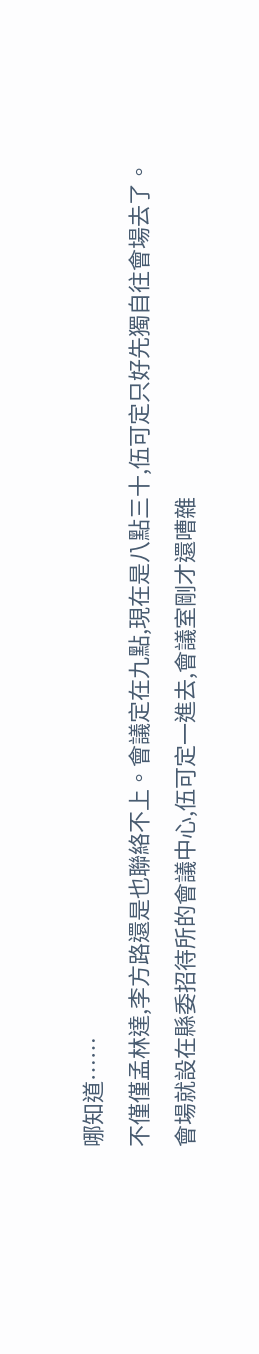哪知道……
不僅僅孟林達,李方路還是也聯絡不上。會議定在九點,現在是八點三十,伍可定只好先獨自往會場去了。
會場就設在縣委招待所的會議中心,伍可定一進去,會議室剛才還嘈雜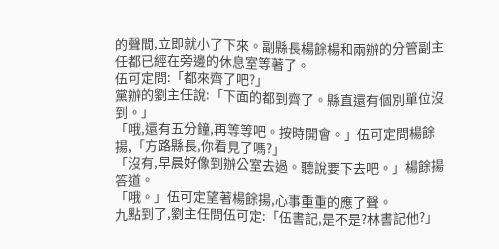的聲間,立即就小了下來。副縣長楊餘楊和兩辦的分管副主任都已經在旁邊的休息室等著了。
伍可定問:「都來齊了吧?」
黨辦的劉主任說:「下面的都到齊了。縣直還有個別單位沒到。」
「哦,還有五分鐘,再等等吧。按時開會。」伍可定問楊餘揚,「方路縣長,你看見了嗎?」
「沒有,早晨好像到辦公室去過。聽說要下去吧。」楊餘揚答道。
「哦。」伍可定望著楊餘揚,心事重重的應了聲。
九點到了,劉主任問伍可定:「伍書記,是不是?林書記他?」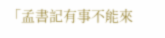「孟書記有事不能來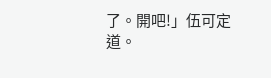了。開吧!」伍可定道。